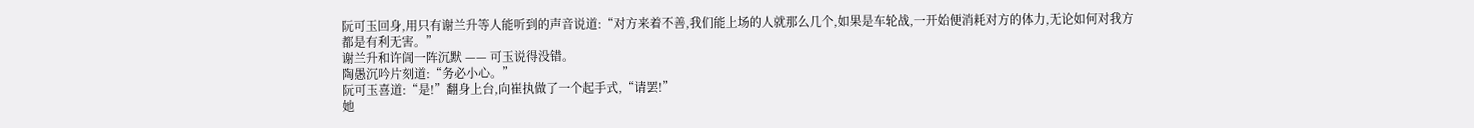阮可玉回身,用只有谢兰升等人能听到的声音说道:“对方来着不善,我们能上场的人就那么几个,如果是车轮战,一开始便消耗对方的体力,无论如何对我方都是有利无害。”
谢兰升和许訚一阵沉默 —— 可玉说得没错。
陶愚沉吟片刻道:“务必小心。”
阮可玉喜道:“是!”翻身上台,向崔执做了一个起手式,“请罢!”
她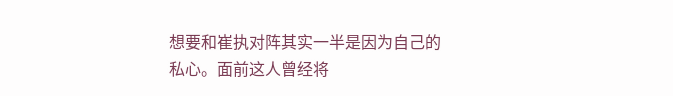想要和崔执对阵其实一半是因为自己的私心。面前这人曾经将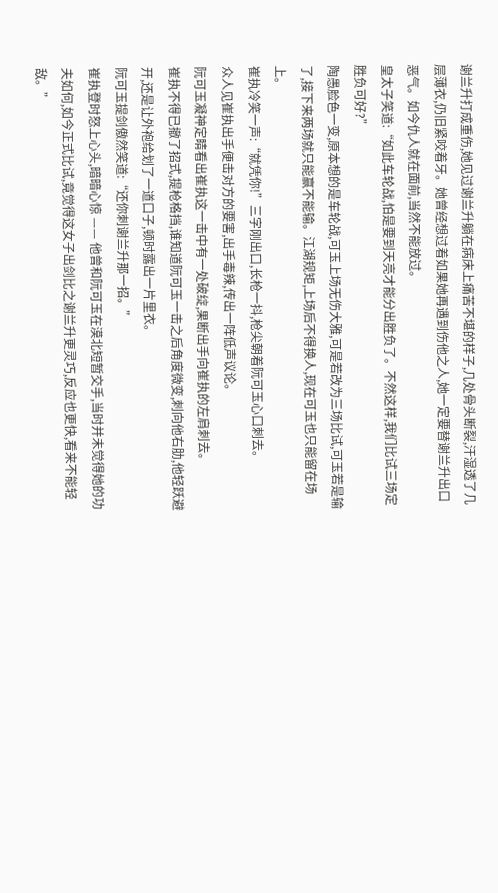谢兰升打成重伤,她见过谢兰升躺在病床上痛苦不堪的样子,几处骨头断裂,汗湿透了几层薄衣,仍旧紧咬着牙。她曾经想过着如果她再遇到伤他之人,她一定要替谢兰升出口恶气。如今仇人就在面前,当然不能放过。
皇太子笑道:“如此车轮战,怕是要到天亮才能分出胜负了。不然这样,我们比试三场定胜负可好?”
陶愚脸色一变,原本想的是车轮战,可玉上场无伤大雅,可是若改为三场比试,可玉若是输了,接下来两场就只能赢不能输。江湖规矩,上场后不得换人,现在可玉也只能留在场上。
崔执冷笑一声:“就凭你!”三字刚出口,长枪一抖,枪尖朝着阮可玉心口刺去。
众人见崔执出手便击对方的要害,出手毒辣,传出一阵低声议论。
阮可玉凝神定睛看出崔执这一击中有一处破绽,果断出手向崔执的左肩刺去。
崔执不得已撤了招式,提枪格挡,谁知道阮可玉一击之后角度微变,刺向他右肋,他轻跃避开,还是让外袍给划了一道口子,顿时露出一片里衣。
阮可玉提剑傲然笑道:“还你刺谢兰升那一招。”
崔执登时怒上心头,暗暗心惊 —— 他曾和阮可玉在漠北短暂交手,当时并未觉得她的功夫如何,如今正式比试,竟觉得这女子出剑比之谢兰升更灵巧,反应也更快,看来不能轻敌。”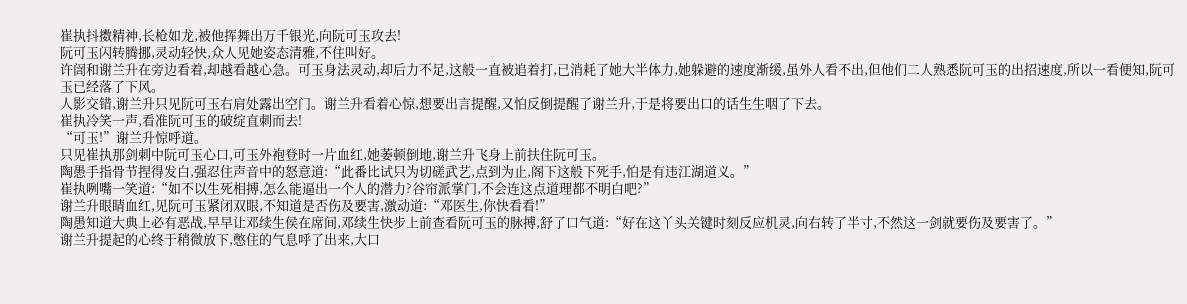崔执抖擞精神,长枪如龙,被他挥舞出万千银光,向阮可玉攻去!
阮可玉闪转腾挪,灵动轻快,众人见她姿态清雅,不住叫好。
许訚和谢兰升在旁边看着,却越看越心急。可玉身法灵动,却后力不足,这般一直被追着打,已消耗了她大半体力,她躲避的速度渐缓,虽外人看不出,但他们二人熟悉阮可玉的出招速度,所以一看便知,阮可玉已经落了下风。
人影交错,谢兰升只见阮可玉右肩处露出空门。谢兰升看着心惊,想要出言提醒,又怕反倒提醒了谢兰升,于是将要出口的话生生咽了下去。
崔执冷笑一声,看准阮可玉的破绽直刺而去!
“可玉!”谢兰升惊呼道。
只见崔执那剑刺中阮可玉心口,可玉外袍登时一片血红,她萎顿倒地,谢兰升飞身上前扶住阮可玉。
陶愚手指骨节捏得发白,强忍住声音中的怒意道:“此番比试只为切磋武艺,点到为止,阁下这般下死手,怕是有违江湖道义。”
崔执咧嘴一笑道:“如不以生死相搏,怎么能逼出一个人的潜力?谷帘派掌门,不会连这点道理都不明白吧?”
谢兰升眼睛血红,见阮可玉紧闭双眼,不知道是否伤及要害,激动道:“邓医生,你快看看!”
陶愚知道大典上必有恶战,早早让邓续生侯在席间,邓续生快步上前查看阮可玉的脉搏,舒了口气道:“好在这丫头关键时刻反应机灵,向右转了半寸,不然这一剑就要伤及要害了。”
谢兰升提起的心终于稍微放下,憋住的气息呼了出来,大口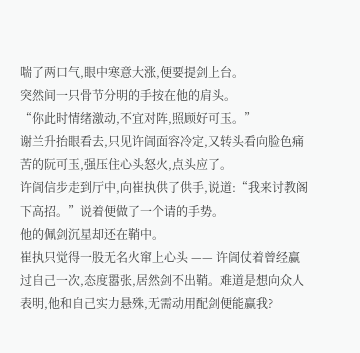喘了两口气,眼中寒意大涨,便要提剑上台。
突然间一只骨节分明的手按在他的肩头。
“你此时情绪激动,不宜对阵,照顾好可玉。”
谢兰升抬眼看去,只见许訚面容冷定,又转头看向脸色痛苦的阮可玉,强压住心头怒火,点头应了。
许訚信步走到厅中,向崔执供了供手,说道:“我来讨教阁下高招。”说着便做了一个请的手势。
他的佩剑沉星却还在鞘中。
崔执只觉得一股无名火窜上心头 —— 许訚仗着曾经赢过自己一次,态度嚣张,居然剑不出鞘。难道是想向众人表明,他和自己实力悬殊,无需动用配剑便能赢我?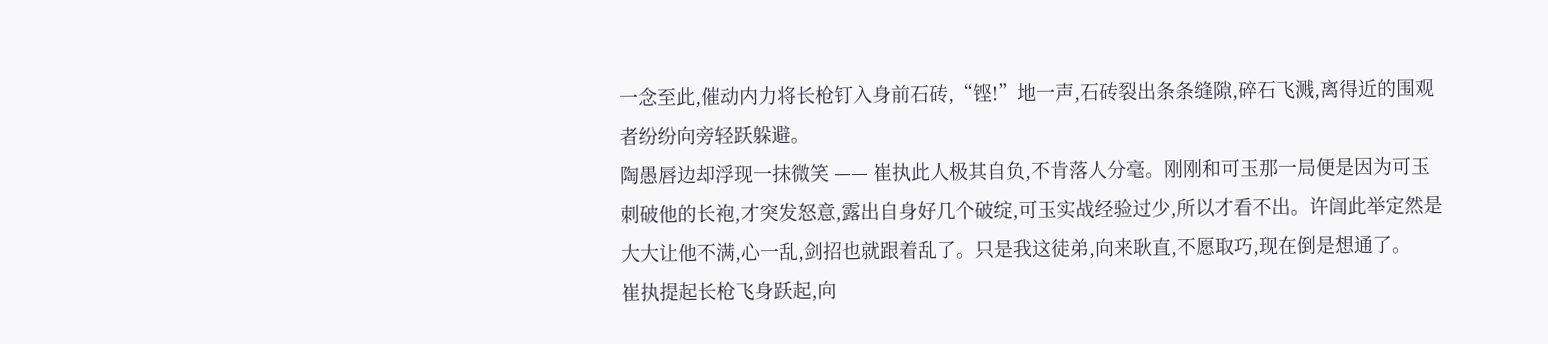一念至此,催动内力将长枪钉入身前石砖,“铿!”地一声,石砖裂出条条缝隙,碎石飞溅,离得近的围观者纷纷向旁轻跃躲避。
陶愚唇边却浮现一抹微笑 —— 崔执此人极其自负,不肯落人分毫。刚刚和可玉那一局便是因为可玉刺破他的长袍,才突发怒意,露出自身好几个破绽,可玉实战经验过少,所以才看不出。许訚此举定然是大大让他不满,心一乱,剑招也就跟着乱了。只是我这徒弟,向来耿直,不愿取巧,现在倒是想通了。
崔执提起长枪飞身跃起,向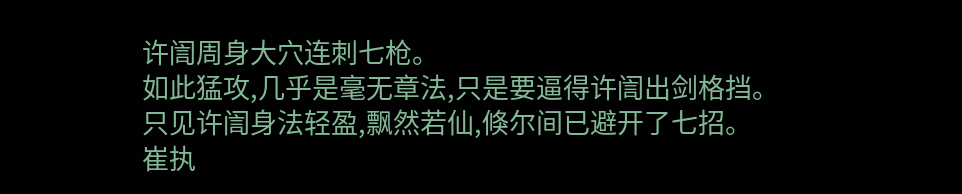许訚周身大穴连刺七枪。
如此猛攻,几乎是毫无章法,只是要逼得许訚出剑格挡。
只见许訚身法轻盈,飘然若仙,倏尔间已避开了七招。
崔执